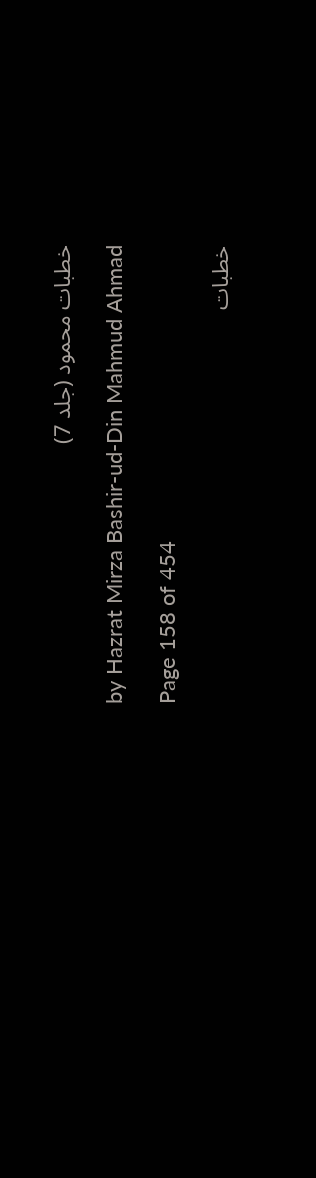خطبات محمود (جلد 7)

by Hazrat Mirza Bashir-ud-Din Mahmud Ahmad

Page 158 of 454

خطبات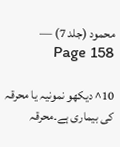محمود (جلد 7) — Page 158

10^ دیکھو نمونیہ یا محرقہ کی بیماری ہے۔محرقہ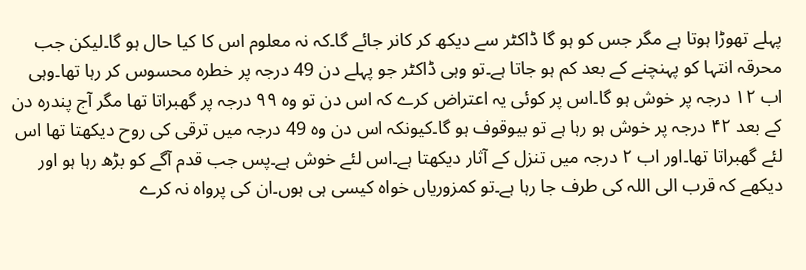پہلے تھوڑا ہوتا ہے مگر جس کو ہو گا ڈاکٹر سے دیکھ کر کانر جائے گا۔کہ نہ معلوم اس کا کیا حال ہو گا۔لیکن جب محرقہ انتہا کو پہنچنے کے بعد کم ہو جاتا ہے۔تو وہی ڈاکٹر جو پہلے دن 49 درجہ پر خطرہ محسوس کر رہا تھا۔وہی اب ۱۲ درجہ پر خوش ہو گا۔اس پر کوئی یہ اعتراض کرے کہ اس دن تو وہ ۹۹ درجہ پر گھبراتا تھا مگر آج پندرہ دن کے بعد ۴۲ درجہ پر خوش ہو رہا ہے تو بیوقوف ہو گا۔کیونکہ اس دن وہ 49 درجہ میں ترقی کی روح دیکھتا تھا اس لئے گھبراتا تھا۔اور اب ۲ درجہ میں تنزل کے آثار دیکھتا ہے۔اس لئے خوش ہے۔پس جب قدم آگے کو بڑھ رہا ہو اور دیکھے کہ قرب الی اللہ کی طرف جا رہا ہے۔تو کمزوریاں خواہ کیسی ہی ہوں۔ان کی پرواہ نہ کرے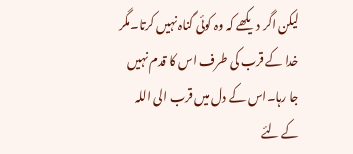لیکن اگر دیکھے کہ وہ کوئی گناہ نہیں کرتا۔مگر خدا کے قرب کی طرف اس کا قدم نہیں جا رہا۔اس کے دل میں قرب الی اللہ کے لئے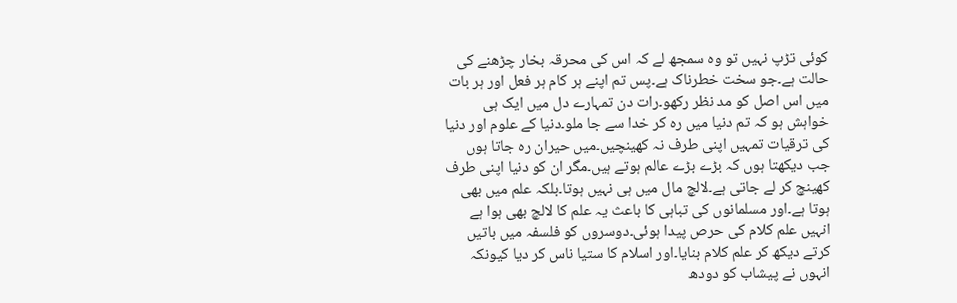کوئی تڑپ نہیں تو وہ سمجھ لے کہ اس کی محرقہ بخار چڑھنے کی حالت ہے۔جو سخت خطرناک ہے۔پس تم اپنے ہر کام ہر فعل اور ہر بات میں اس اصل کو مد نظر رکھو۔رات دن تمہارے دل میں ایک ہی خواہش ہو کہ تم دنیا میں رہ کر خدا سے جا ملو۔دنیا کے علوم اور دنیا کی ترقیات تمہیں اپنی طرف نہ کھینچیں۔میں حیران رہ جاتا ہوں جب دیکھتا ہوں کہ بڑے بڑے عالم ہوتے ہیں۔مگر ان کو دنیا اپنی طرف کھینچ کر لے جاتی ہے۔لالچ مال میں ہی نہیں ہوتا۔بلکہ علم میں بھی ہوتا ہے۔اور مسلمانوں کی تباہی کا باعث یہ علم کا لالچ بھی ہوا ہے انہیں علم کلام کی حرص پیدا ہوئی۔دوسروں کو فلسفہ میں باتیں کرتے دیکھ کر علم کلام بنایا۔اور اسلام کا ستیا ناس کر دیا کیونکہ انہوں نے پیشاب کو دودھ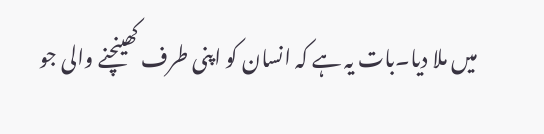میں ملا دیا۔بات یہ ہے کہ انسان کو اپنی طرف کھینچنے والی جو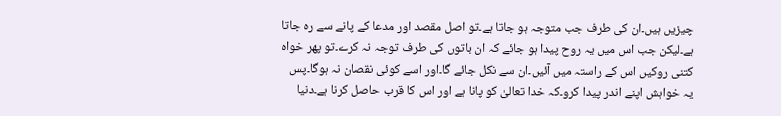چیزیں ہیں۔ان کی طرف جب متوجہ ہو جاتا ہے۔تو اصل مقصد اور مدعا کے پانے سے رہ جاتا ہے۔لیکن جب اس میں یہ روح پیدا ہو جائے کہ ان باتوں کی طرف توجہ نہ کرے۔تو پھر خواہ کتنی روکیں اس کے راستہ میں آئیں۔ان سے نکل جائے گا۔اور اسے کوئی نقصان نہ ہوگا۔پس یہ خواہش اپنے اندر پیدا کرو۔کہ خدا تعالیٰ کو پانا ہے اور اس کا قرب حاصل کرنا ہے۔دنیا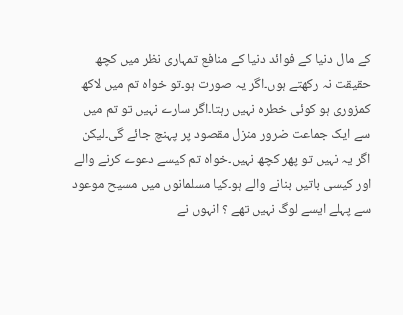کے مال دنیا کے فوائد دنیا کے منافع تمہاری نظر میں کچھ حقیقت نہ رکھتے ہوں۔اگر یہ صورت ہو۔تو خواہ تم میں لاکھ کمزوری ہو کوئی خطرہ نہیں رہتا۔اگر سارے نہیں تو تم میں سے ایک جماعت ضرور منزل مقصود پر پہنچ جائے گی۔لیکن اگر یہ نہیں تو پھر کچھ نہیں۔خواہ تم کیسے دعوے کرنے والے اور کیسی باتیں بنانے والے ہو۔کیا مسلمانوں میں مسیح موعود سے پہلے ایسے لوگ نہیں تھے ؟ انہوں نے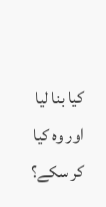کیا بنا لیا اور وہ کیا کر سکے؟